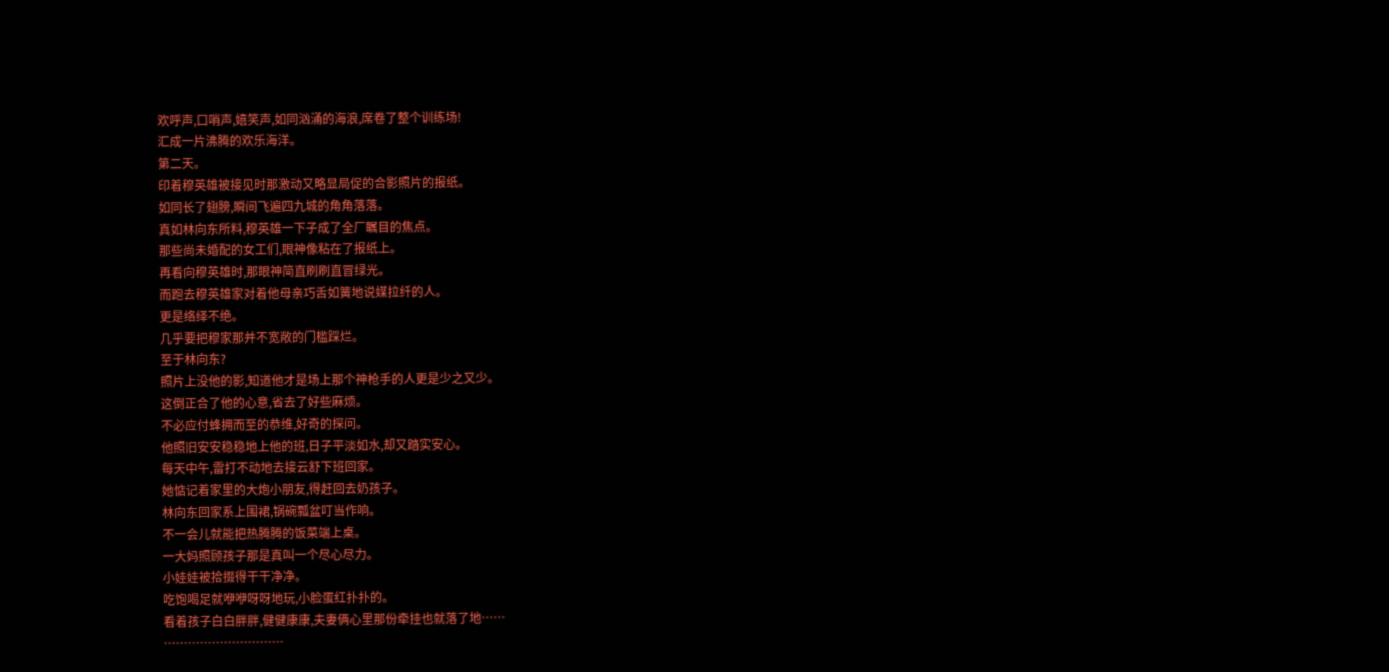欢呼声,口哨声,嬉笑声,如同汹涌的海浪,席卷了整个训练场!
汇成一片沸腾的欢乐海洋。
第二天。
印着穆英雄被接见时那激动又略显局促的合影照片的报纸。
如同长了翅膀,瞬间飞遍四九城的角角落落。
真如林向东所料,穆英雄一下子成了全厂瞩目的焦点。
那些尚未婚配的女工们,眼神像粘在了报纸上。
再看向穆英雄时,那眼神简直刷刷直冒绿光。
而跑去穆英雄家对着他母亲巧舌如簧地说媒拉纤的人。
更是络绎不绝。
几乎要把穆家那并不宽敞的门槛踩烂。
至于林向东?
照片上没他的影,知道他才是场上那个神枪手的人更是少之又少。
这倒正合了他的心意,省去了好些麻烦。
不必应付蜂拥而至的恭维,好奇的探问。
他照旧安安稳稳地上他的班,日子平淡如水,却又踏实安心。
每天中午,雷打不动地去接云舒下班回家。
她惦记着家里的大炮小朋友,得赶回去奶孩子。
林向东回家系上围裙,锅碗瓢盆叮当作响。
不一会儿就能把热腾腾的饭菜端上桌。
一大妈照顾孩子那是真叫一个尽心尽力。
小娃娃被拾掇得干干净净。
吃饱喝足就咿咿呀呀地玩,小脸蛋红扑扑的。
看着孩子白白胖胖,健健康康,夫妻俩心里那份牵挂也就落了地……
…………………………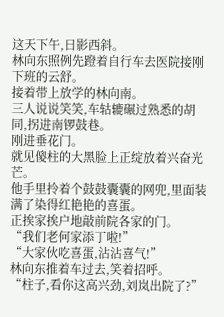这天下午,日影西斜。
林向东照例先蹬着自行车去医院接刚下班的云舒。
接着带上放学的林向南。
三人说说笑笑,车轱辘碾过熟悉的胡同,拐进南锣鼓巷。
刚进垂花门。
就见傻柱的大黑脸上正绽放着兴奋光芒。
他手里拎着个鼓鼓囊囊的网兜,里面装满了染得红艳艳的喜蛋。
正挨家挨户地敲前院各家的门。
“我们老何家添丁啦!”
“大家伙吃喜蛋,沾沾喜气!”
林向东推着车过去,笑着招呼。
“柱子,看你这高兴劲,刘岚出院了?”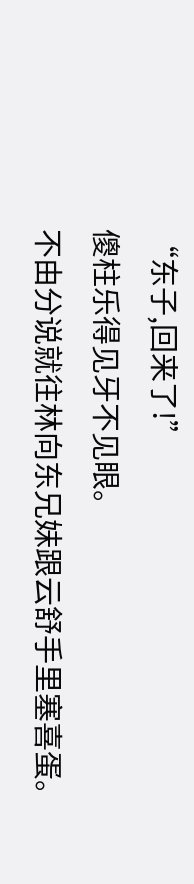“东子,回来了!”
傻柱乐得见牙不见眼。
不由分说就往林向东兄妹跟云舒手里塞喜蛋。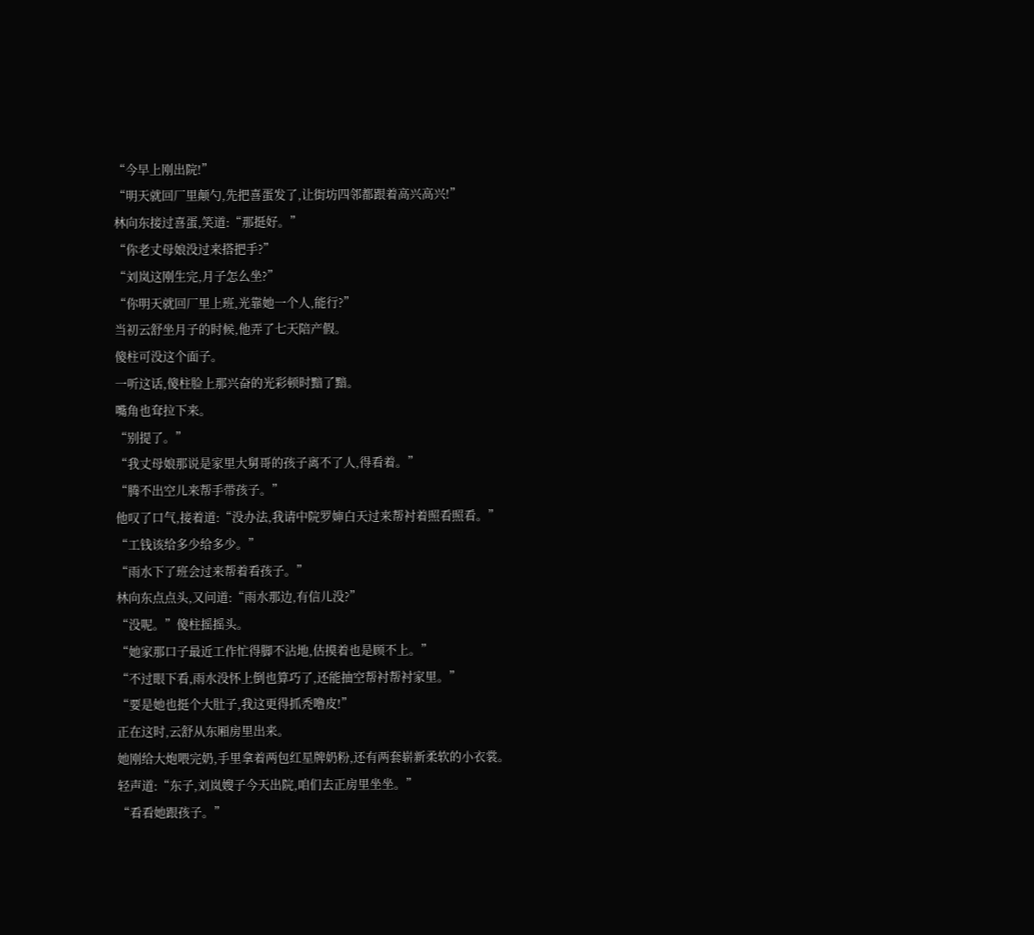“今早上刚出院!”
“明天就回厂里颠勺,先把喜蛋发了,让街坊四邻都跟着高兴高兴!”
林向东接过喜蛋,笑道:“那挺好。”
“你老丈母娘没过来搭把手?”
“刘岚这刚生完,月子怎么坐?”
“你明天就回厂里上班,光靠她一个人,能行?”
当初云舒坐月子的时候,他弄了七天陪产假。
傻柱可没这个面子。
一听这话,傻柱脸上那兴奋的光彩顿时黯了黯。
嘴角也耷拉下来。
“别提了。”
“我丈母娘那说是家里大舅哥的孩子离不了人,得看着。”
“腾不出空儿来帮手带孩子。”
他叹了口气,接着道:“没办法,我请中院罗婶白天过来帮衬着照看照看。”
“工钱该给多少给多少。”
“雨水下了班会过来帮着看孩子。”
林向东点点头,又问道:“雨水那边,有信儿没?”
“没呢。”傻柱摇摇头。
“她家那口子最近工作忙得脚不沾地,估摸着也是顾不上。”
“不过眼下看,雨水没怀上倒也算巧了,还能抽空帮衬帮衬家里。”
“要是她也挺个大肚子,我这更得抓秃噜皮!”
正在这时,云舒从东厢房里出来。
她刚给大炮喂完奶,手里拿着两包红星牌奶粉,还有两套崭新柔软的小衣裳。
轻声道:“东子,刘岚嫂子今天出院,咱们去正房里坐坐。”
“看看她跟孩子。”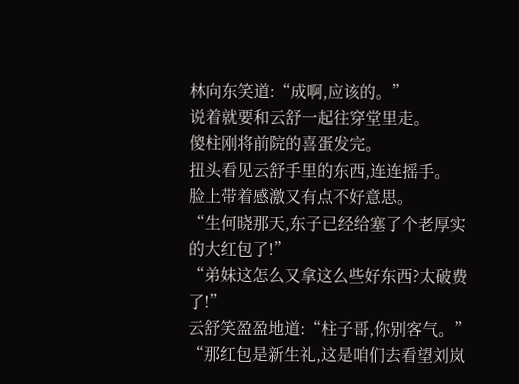林向东笑道:“成啊,应该的。”
说着就要和云舒一起往穿堂里走。
傻柱刚将前院的喜蛋发完。
扭头看见云舒手里的东西,连连摇手。
脸上带着感激又有点不好意思。
“生何晓那天,东子已经给塞了个老厚实的大红包了!”
“弟妹这怎么又拿这么些好东西?太破费了!”
云舒笑盈盈地道:“柱子哥,你别客气。”
“那红包是新生礼,这是咱们去看望刘岚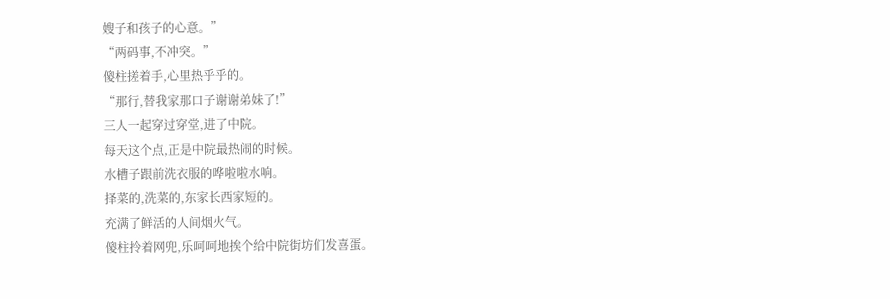嫂子和孩子的心意。”
“两码事,不冲突。”
傻柱搓着手,心里热乎乎的。
“那行,替我家那口子谢谢弟妹了!”
三人一起穿过穿堂,进了中院。
每天这个点,正是中院最热闹的时候。
水槽子跟前洗衣服的哗啦啦水响。
择菜的,洗菜的,东家长西家短的。
充满了鲜活的人间烟火气。
傻柱拎着网兜,乐呵呵地挨个给中院街坊们发喜蛋。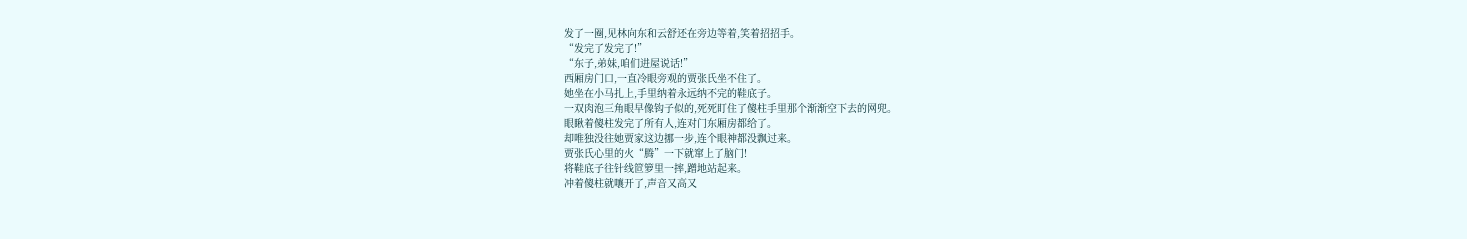发了一圈,见林向东和云舒还在旁边等着,笑着招招手。
“发完了发完了!”
“东子,弟妹,咱们进屋说话!”
西厢房门口,一直冷眼旁观的贾张氏坐不住了。
她坐在小马扎上,手里纳着永远纳不完的鞋底子。
一双肉泡三角眼早像钩子似的,死死盯住了傻柱手里那个渐渐空下去的网兜。
眼瞅着傻柱发完了所有人,连对门东厢房都给了。
却唯独没往她贾家这边挪一步,连个眼神都没飘过来。
贾张氏心里的火“腾”一下就窜上了脑门!
将鞋底子往针线笸箩里一摔,蹭地站起来。
冲着傻柱就嚷开了,声音又高又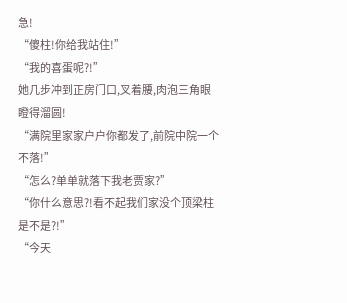急!
“傻柱!你给我站住!”
“我的喜蛋呢?!”
她几步冲到正房门口,叉着腰,肉泡三角眼瞪得溜圆!
“满院里家家户户你都发了,前院中院一个不落!”
“怎么?单单就落下我老贾家?”
“你什么意思?!看不起我们家没个顶梁柱是不是?!”
“今天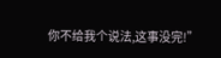你不给我个说法,这事没完!”